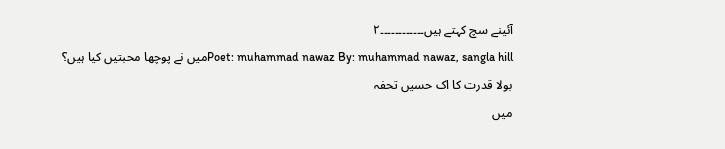آئینے سچ کہتے ہیں۔۔۔۔۔۔۔۔۔۔۔۔٢
Poet: muhammad nawaz By: muhammad nawaz, sangla hillمیں نے پوچھا محبتیں کیا ہیں؟
بولا قدرت کا اک حسیں تحفہ
میں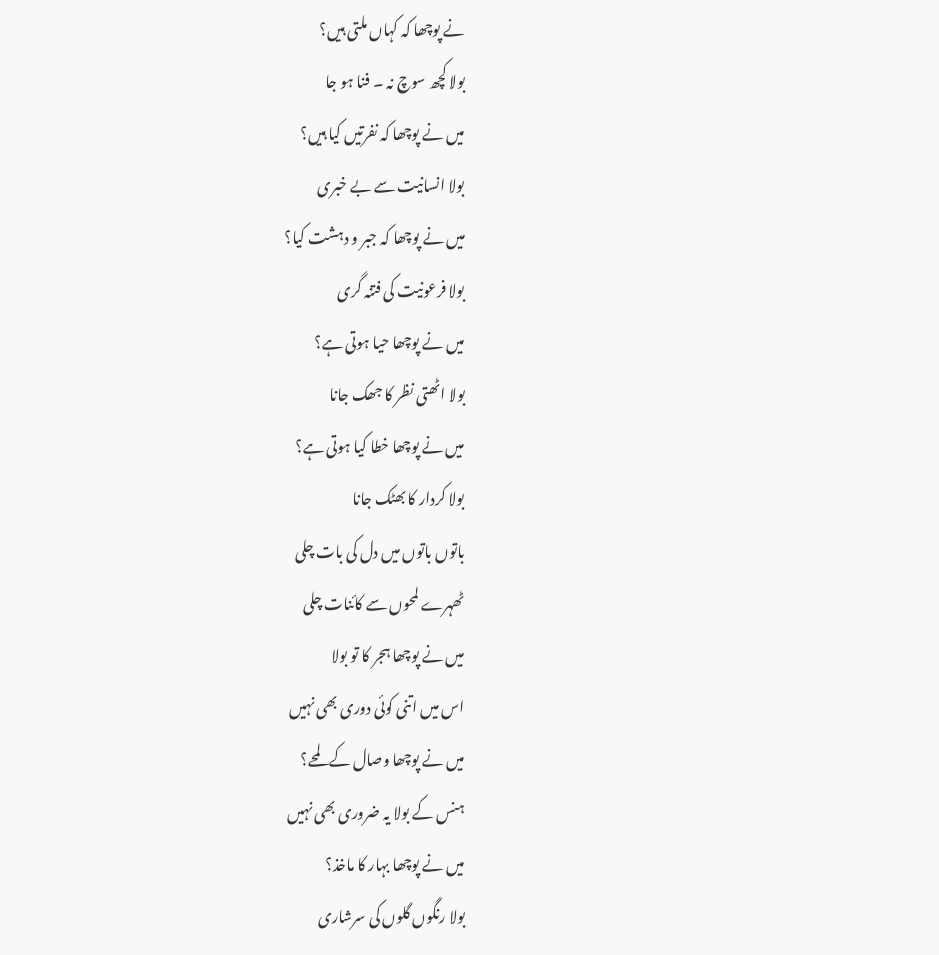نے پوچھا کہ کہاں ملتی ہیں؟
بولا کچھ سوچ نہ ۔ فنا ہو جا
میں نے پوچھا کہ نفرتیں کیا ہیں؟
بولا انسانیت سے بے خبری
میں نے پوچھا کہ جبر و دہشت کیا؟
بولا فرعونیت کی فتنہ گری
میں نے پوچھا حیا ہوتی ہے؟
بولا اٹھتی نظر کا جھک جانا
میں نے پوچھا خطا کیا ہوتی ہے؟
بولا کردار کا بھٹک جانا
باتوں باتوں میں دل کی بات چلی
ٹھہرے لمحوں سے کائنات چلی
میں نے پوچھا ہجر کا تو بولا
اس میں اتنی کوئی دوری بھی نہیں
میں نے پوچھا وصال کے لمحے؟
ہنس کے بولا یہ ضروری بھی نہیں
میں نے پوچھا بہار کا ماخذ؟
بولا رنگوں گلوں کی سرشاری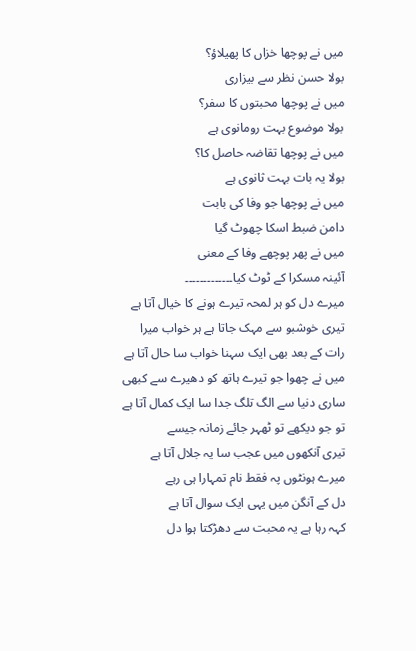میں نے پوچھا خزاں کا پھیلاؤ؟
بولا حسن نظر سے بیزاری
میں نے پوچھا محبتوں کا سفر؟
بولا موضوع بہت رومانوی ہے
میں نے پوچھا تقاضہ حاصل کا؟
بولا یہ بات بہت ثانوی ہے
میں نے پوچھا جو وفا کی بابت
دامن ضبط اسکا چھوٹ گیا
میں نے پھر پوچھے وفا کے معنی
آئینہ مسکرا کے ٹوٹ کیا۔۔۔۔۔۔۔۔۔۔۔۔۔
میرے دل کو ہر لمحہ تیرے ہونے کا خیال آتا ہے
تیری خوشبو سے مہک جاتا ہے ہر خواب میرا
رات کے بعد بھی ایک سہنا خواب سا حال آتا ہے
میں نے چھوا جو تیرے ہاتھ کو دھیرے سے کبھی
ساری دنیا سے الگ تلگ جدا سا ایک کمال آتا ہے
تو جو دیکھے تو ٹھہر جائے زمانہ جیسے
تیری آنکھوں میں عجب سا یہ جلال آتا ہے
میرے ہونٹوں پہ فقط نام تمہارا ہی رہے
دل کے آنگن میں یہی ایک سوال آتا ہے
کہہ رہا ہے یہ محبت سے دھڑکتا ہوا دل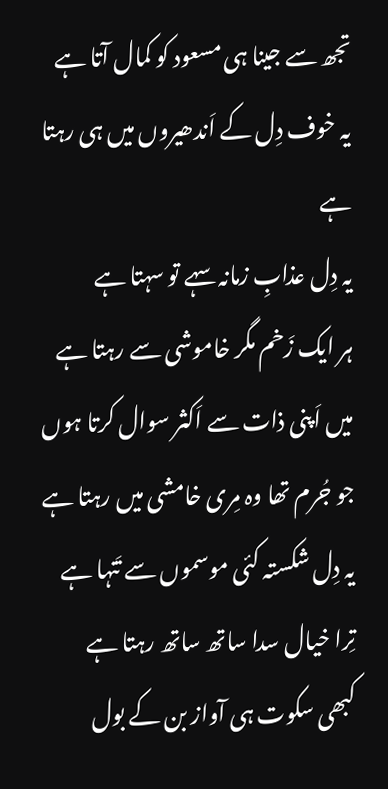تجھ سے جینا ہی مسعود کو کمال آتا ہے
یہ خوف دِل کے اَندھیروں میں ہی رہتا ہے
یہ دِل عذابِ زمانہ سہے تو سہتا ہے
ہر ایک زَخم مگر خاموشی سے رہتا ہے
میں اَپنی ذات سے اَکثر سوال کرتا ہوں
جو جُرم تھا وہ مِری خامشی میں رہتا ہے
یہ دِل شکستہ کئی موسموں سے تَنہا ہے
تِرا خیال سدا ساتھ ساتھ رہتا ہے
کبھی سکوت ہی آواز بن کے بول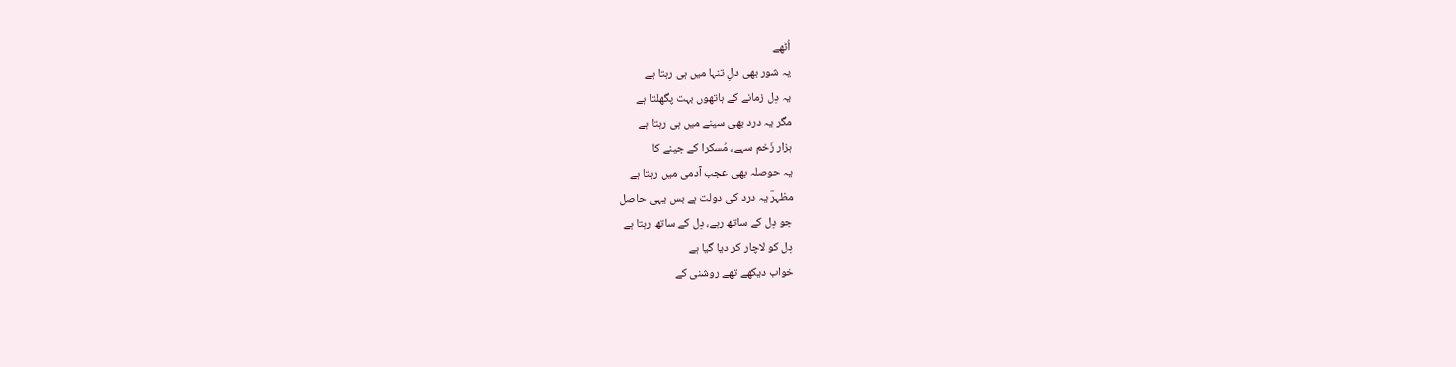اُٹھے
یہ شور بھی دلِ تنہا میں ہی رہتا ہے
یہ دِل زمانے کے ہاتھوں بہت پگھلتا ہے
مگر یہ درد بھی سینے میں ہی رہتا ہے
ہزار زَخم سہے، مُسکرا کے جینے کا
یہ حوصلہ بھی عجب آدمی میں رہتا ہے
مظہرؔ یہ درد کی دولت ہے بس یہی حاصل
جو دِل کے ساتھ رہے، دِل کے ساتھ رہتا ہے
دِل کو لاچار کر دیا گیا ہے
خواب دیکھے تھے روشنی کے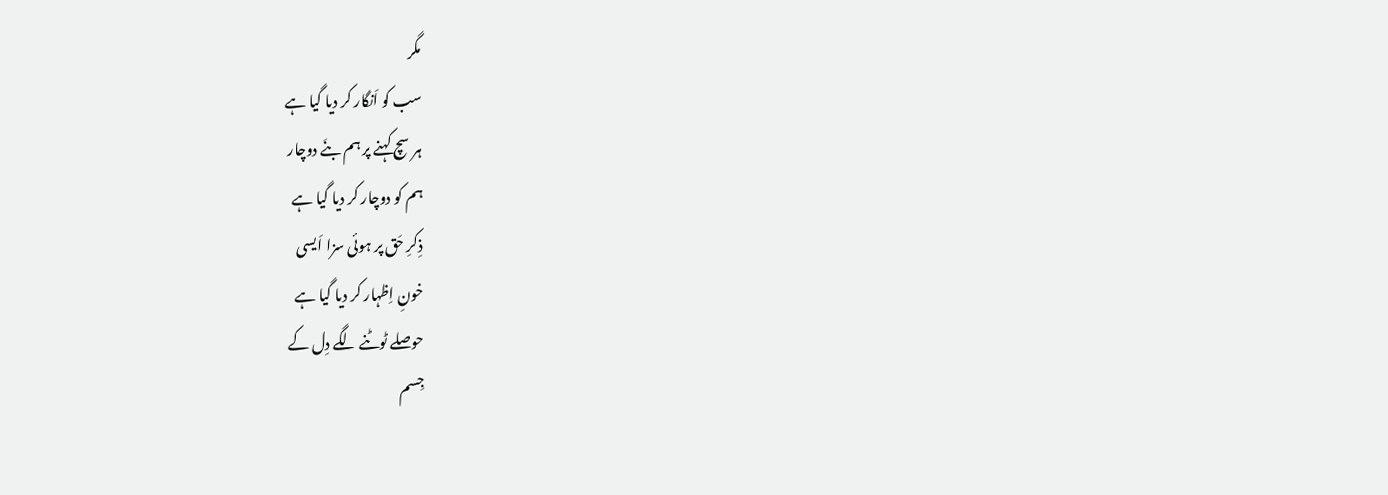مگر
سب کو اَنگار کر دیا گیا ہے
ہر سچ کہنے پر ہم بنَے دوچار
ہم کو دوچار کر دیا گیا ہے
ذِکرِ حَق پر ہوئی سزا اَیسی
خونِ اِظہار کر دیا گیا ہے
حوصلے ٹوٹنے لگے دِل کے
جِسم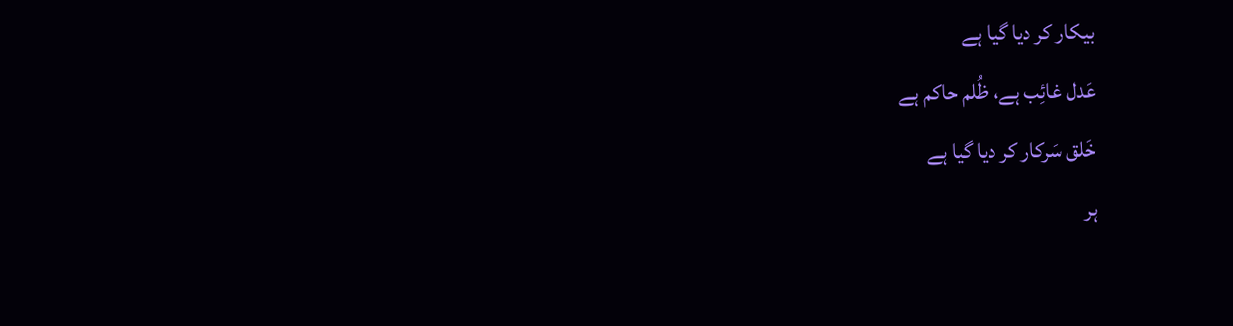بیکار کر دیا گیا ہے
عَدل غائِب ہے، ظُلم حاکم ہے
خَلق سَرکار کر دیا گیا ہے
ہر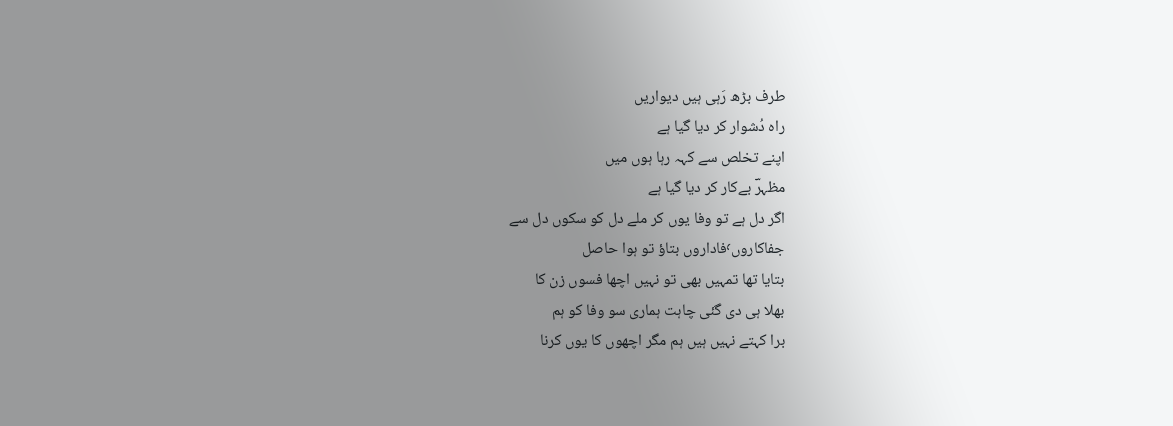طرف بڑھ رَہی ہیں دیواریں
راہ دُشوار کر دیا گیا ہے
اپنے تخلص سے کہہ رہا ہوں میں
مظہرؔ بےکار کر دیا گیا ہے
اگر دل ہے تو وفا یوں کر ملے دل کو سکوں دل سے
جفاکاروں٬فاداروں بتاؤ تو ہوا حاصل
بتایا تھا تمہیں بھی تو نہیں اچھا فسوں زن کا
بھلا ہی دی گئی چاہت ہماری سو وفا کو ہم
برا کہتے نہیں ہیں ہم مگر اچھوں کا یوں کرنا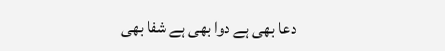دعا بھی ہے دوا بھی ہے شفا بھی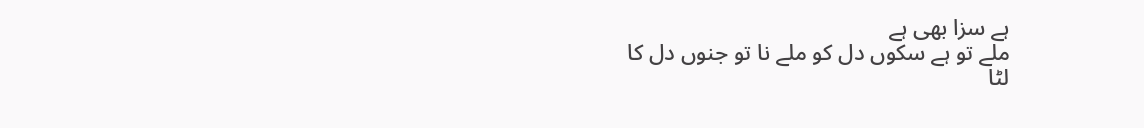ہے سزا بھی ہے
ملے تو ہے سکوں دل کو ملے نا تو جنوں دل کا
لٹا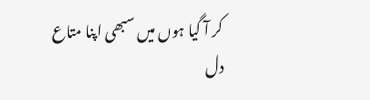کر آ گیا ہوں میں سبھی اپنا متاع دل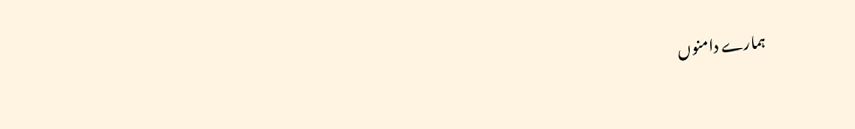ہمارے دامنوں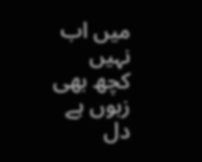میں اب نہیں کچھ بھی زبوں ہے دل